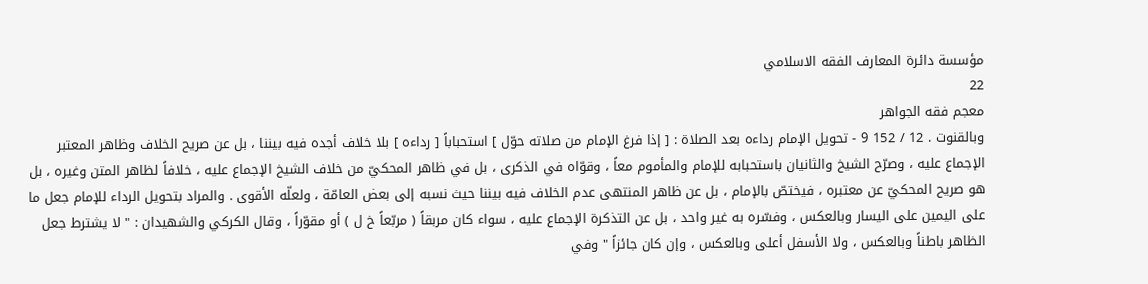مؤسسة دائرة المعارف الفقه الاسلامي
22
معجم فقه الجواهر
وبالقنوت . 12 / 152 9 - تحويل الإمام رداءه بعد الصلاة : [ إذا فرغ الإمام من صلاته حوّل ] استحباباً [ رداءه ] بلا خلاف أجده فيه بيننا ، بل عن صريح الخلاف وظاهر المعتبر الإجماع عليه ، وصرّح الشيخ والثانيان باستحبابه للإمام والمأموم معاً ، وقوّاه في الذكرى ، بل في ظاهر المحكيّ من خلاف الشيخ الإجماع عليه ، خلافاً لظاهر المتن وغيره ، بل هو صريح المحكيّ عن معتبره ، فيختصّ بالإمام ، بل عن ظاهر المنتهى عدم الخلاف فيه بيننا حيث نسبه إلى بعض العامّة ، ولعلّه الأقوى . والمراد بتحويل الرداء للإمام جعل ما على اليمين على اليسار وبالعكس ، وفسّره به غير واحد ، بل عن التذكرة الإجماع عليه ، سواء كان مربقاً ( مربّعاً خ ل ) أو مقوّراً ، وقال الكركي والشهيدان : " لا يشترط جعل الظاهر باطناً وبالعكس ، ولا الأسفل أعلى وبالعكس ، وإن كان جائزاً " وفي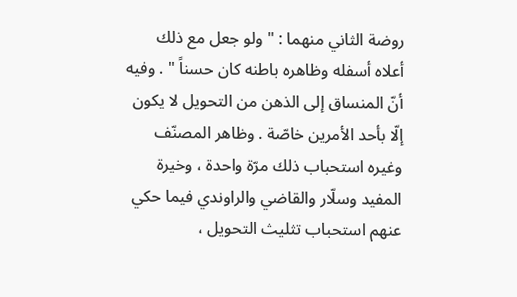روضة الثاني منهما : " ولو جعل مع ذلك أعلاه أسفله وظاهره باطنه كان حسناً " . وفيه أنّ المنساق إلى الذهن من التحويل لا يكون إلّا بأحد الأمرين خاصّة . وظاهر المصنّف وغيره استحباب ذلك مرّة واحدة ، وخيرة المفيد وسلّار والقاضي والراوندي فيما حكي عنهم استحباب تثليث التحويل ،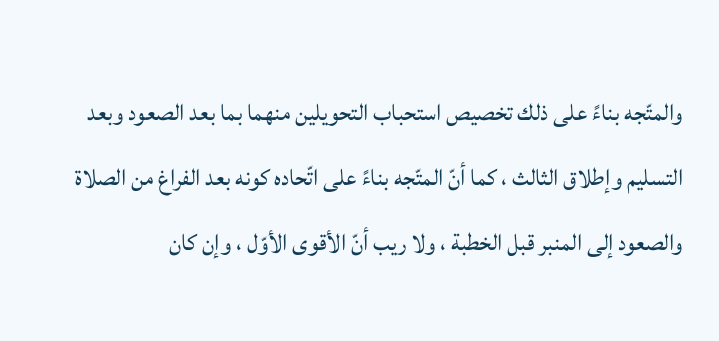والمتّجه بناءً على ذلك تخصيص استحباب التحويلين منهما بما بعد الصعود وبعد التسليم وإطلاق الثالث ، كما أنّ المتّجه بناءً على اتّحاده كونه بعد الفراغ من الصلاة والصعود إلى المنبر قبل الخطبة ، ولا ريب أنّ الأقوى الأوّل ، وإن كان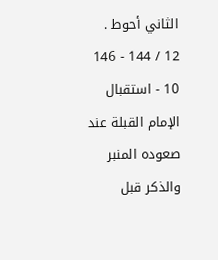الثاني أحوط . 12 / 144 - 146 10 - استقبال الإمام القبلة عند صعوده المنبر والذكر قبل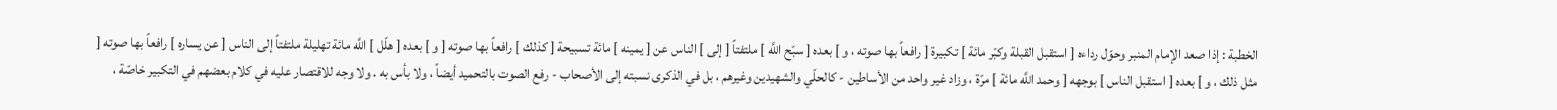الخطبة : إذا صعد الإمام المنبر وحوّل رداءه [ استقبل القبلة وكبّر مائة ] تكبيرة [ رافعاً بها صوته ، و ] بعده [ سبّح اللَّه ] ملتفتاً [ إلى ] الناس عن [ يمينه ] مائة تسبيحة [ كذلك ] رافعاً بها صوته [ و ] بعده [ هلّل ] اللَّه مائة تهليلة ملتفتاً إلى الناس [ عن يساره ] رافعاً بها صوته [ مثل ذلك ، و ] بعده [ استقبل الناس ] بوجهه [ وحمد اللَّه مائة ] مرّة ، وزاد غير واحد من الأساطين - كالحلّي والشهيدين وغيرهم ، بل في الذكرى نسبته إلى الأصحاب - رفع الصوت بالتحميد أيضاً ، ولا بأس به . ولا وجه للاقتصار عليه في كلام بعضهم في التكبير خاصّة ،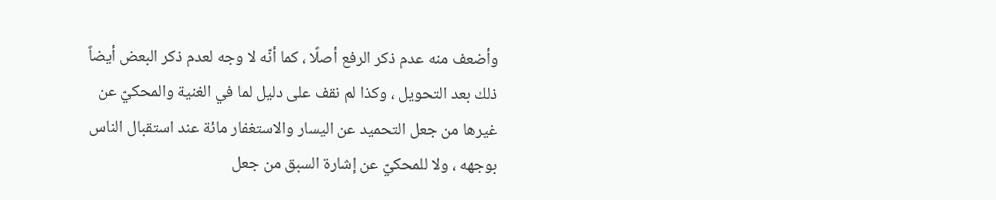وأضعف منه عدم ذكر الرفع أصلًا ، كما أنّه لا وجه لعدم ذكر البعض أيضاً ذلك بعد التحويل ، وكذا لم نقف على دليل لما في الغنية والمحكيّ عن غيرها من جعل التحميد عن اليسار والاستغفار مائة عند استقبال الناس بوجهه ، ولا للمحكيّ عن إشارة السبق من جعل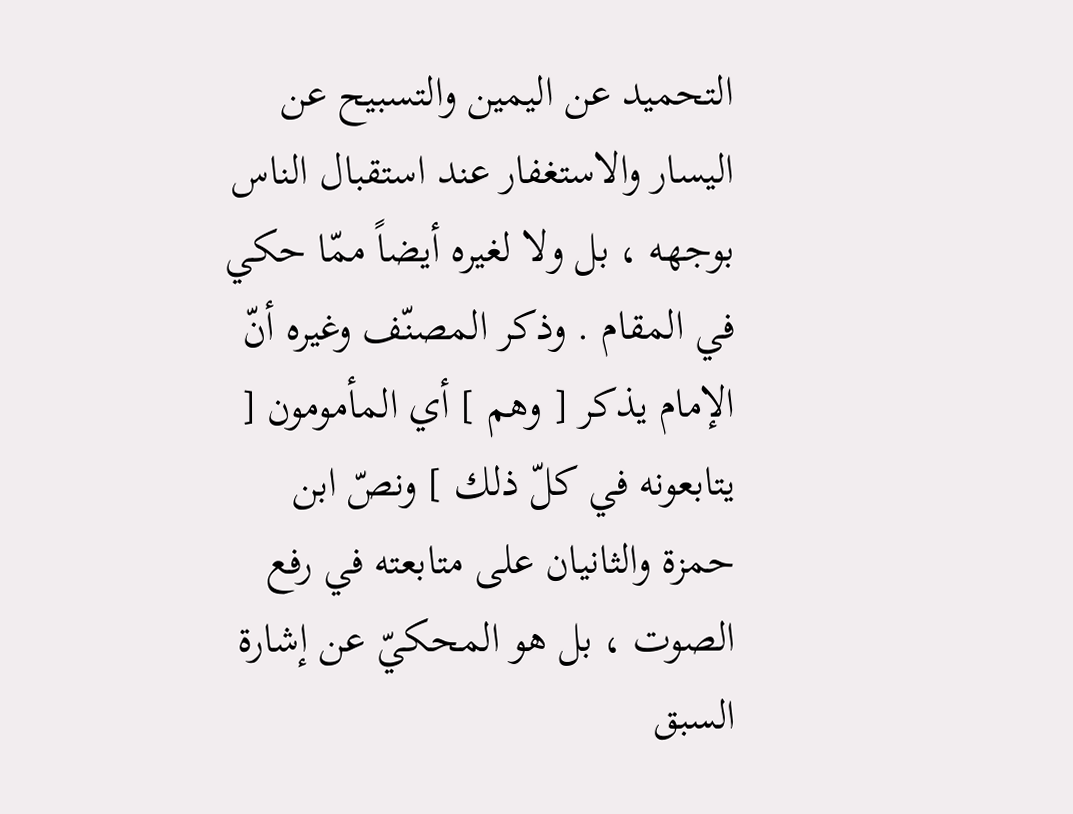التحميد عن اليمين والتسبيح عن اليسار والاستغفار عند استقبال الناس بوجهه ، بل ولا لغيره أيضاً ممّا حكي في المقام . وذكر المصنّف وغيره أنّ الإمام يذكر [ وهم ] أي المأمومون [ يتابعونه في كلّ ذلك ] ونصّ ابن حمزة والثانيان على متابعته في رفع الصوت ، بل هو المحكيّ عن إشارة السبق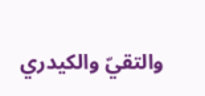والتقيّ والكيدري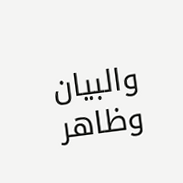والبيان وظاهر